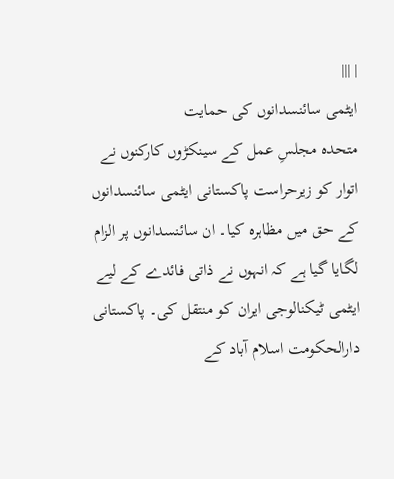| |||
ایٹمی سائنسدانوں کی حمایت
متحدہ مجلسِ عمل کے سینکڑوں کارکنوں نے اتوار کو زیرحراست پاکستانی ایٹمی سائنسدانوں کے حق میں مظاہرہ کیا۔ ان سائنسدانوں پر الزام لگایا گیا ہے کہ انہوں نے ذاتی فائدے کے لیے ایٹمی ٹیکنالوجی ایران کو منتقل کی۔ پاکستانی دارالحکومت اسلام آباد کے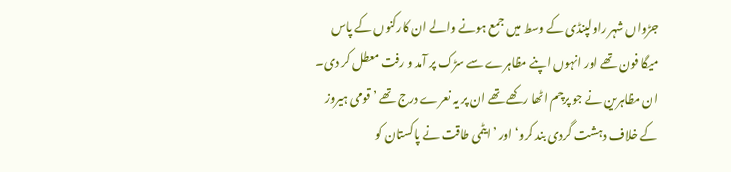جڑواں شہر راولپنڈی کے وسط میں جمع ہونے والے ان کارکنوں کے پاس میگا فون تھے اور انہوں اپنے مظاہرے سے سڑک پر آمد و رفت معطل کر دی۔ ان مظاہرین نے جو پرچم اٹھا رکھے تھے ان پر یہ نعرے درج تھے ’قومی ہیروز کے خلاف دہشت گردی بند کرو‘ اور ’ایٹمی طاقت نے پاکستان کو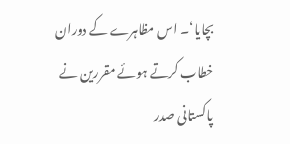بچایا‘۔ اس مظاہرے کے دوران خطاب کرتے ہوئے مقررین نے پاکستانی صدر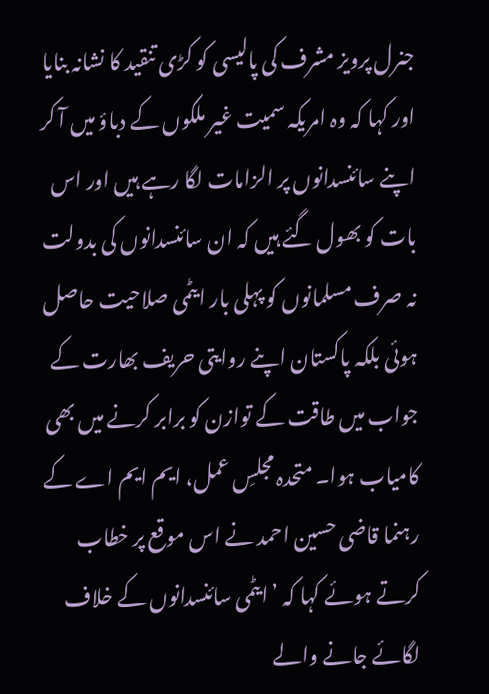جنرل پرویز مشرف کی پالیسی کو کڑی تنقید کا نشانہ بنایا اور کہا کہ وہ امریکہ سمیت غیر ملکوں کے دباؤ میں آ کر اپنے سائنسدانوں پر الزامات لگا رہے ہیں اور اس بات کو بھول گئے ہیں کہ ان سائنسدانوں کی بدولت نہ صرف مسلمانوں کو پہلی بار ایٹمی صلاحیت حاصل ہوئی بلکہ پاکستان اپنے روایتی حریف بھارت کے جواب میں طاقت کے توازن کو برابر کرنے میں بھی کامیاب ہوا۔ متحدہ مجلسِ عمل، ایم ایم اے کے رہنما قاضی حسین احمد نے اس موقع پر خطاب کرتے ہوئے کہا کہ ’ایٹمی سائنسدانوں کے خلاف لگائے جانے والے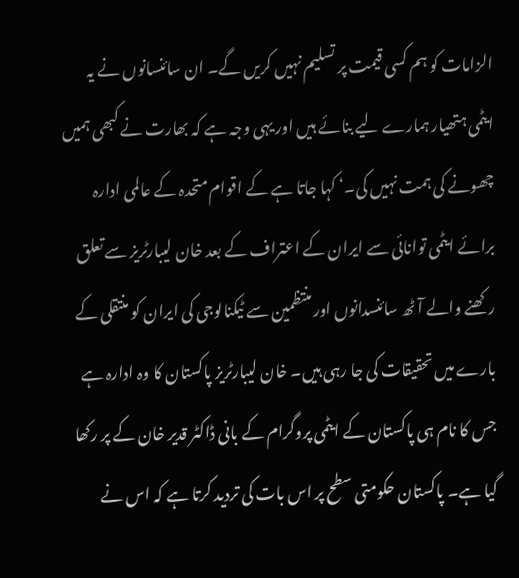الزامات کو ہم کسی قیمت پر تسلیم نہیں کریں گے۔ ان سائنسانوں نے یہ ایٹمی ہتھیار ہمارے لیے بنائے ہیں اور یہی وجہ ہے کہ بھارت نے کبھی ہمیں چھونے کی ہمت نہیں کی۔‘ کہا جاتا ہے کے اقوام متحدہ کے عالمی ادارہ برائے ایٹمی توانائی سے ایران کے اعتراف کے بعد خان لیبارٹریز سے تعلق رکھنے والے آٹھ سائنسدانوں اور منتظمین سے ٹیکنالوجی کی ایران کو منتقلی کے بارے میں تحقیقات کی جا رہی ہیں۔ خان لیبارٹریز پاکستان کا وہ ادارہ ہے جس کا نام ہی پاکستان کے ایٹمی پروگرام کے بانی ڈاکٹر قدیر خان کے پر رکھا گیا ہے۔ پاکستان حکومتی سطح پر اس بات کی تردید کرتا ہے کہ اس نے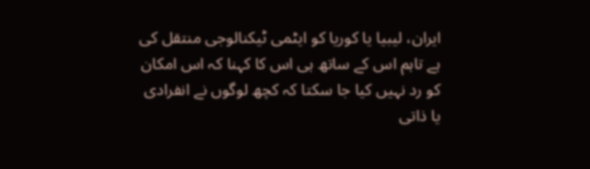ایران، لیبیا یا کوریا کو ایٹمی ٹیکنالوجی منتقل کی ہے تاہم اس کے ساتھ ہی اس کا کہنا کہ اس امکان کو رد نہیں کیا جا سکتا کہ کچھ لوگوں نے انفرادی یا ذاتی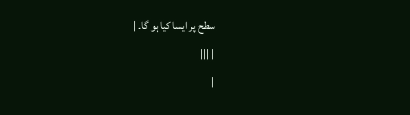سطح پر ایسا کیا ہو گا۔ |
| |||
|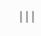|||